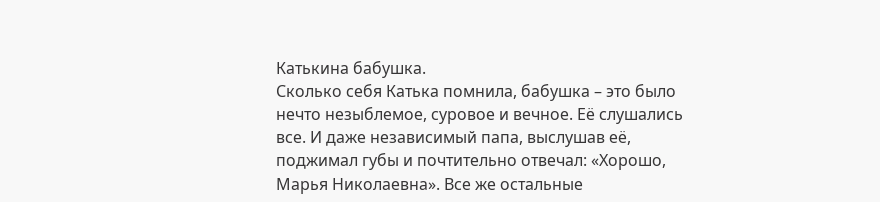Катькина бабушка.
Сколько себя Катька помнила, бабушка – это было нечто незыблемое, суровое и вечное. Её слушались все. И даже независимый папа, выслушав её, поджимал губы и почтительно отвечал: «Хорошо, Марья Николаевна». Все же остальные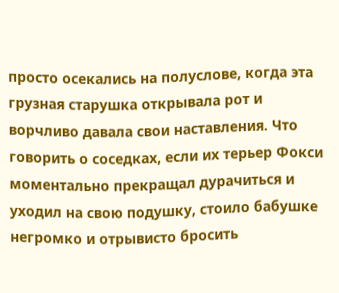просто осекались на полуслове, когда эта грузная старушка открывала рот и ворчливо давала свои наставления. Что говорить о соседках, если их терьер Фокси моментально прекращал дурачиться и уходил на свою подушку, стоило бабушке негромко и отрывисто бросить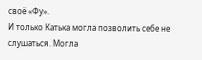своё «Фу».
И только Катька могла позволить себе не слушаться. Могла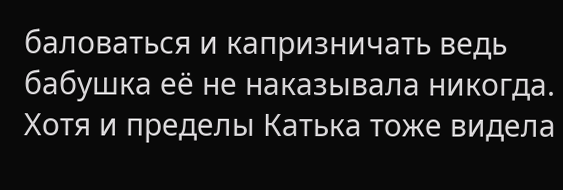баловаться и капризничать ведь бабушка её не наказывала никогда. Хотя и пределы Катька тоже видела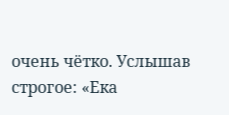очень чётко. Услышав строгое: «Ека